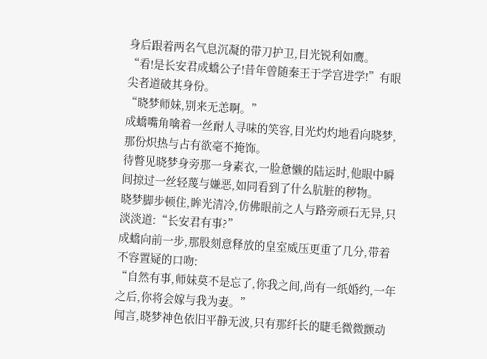身后跟着两名气息沉凝的带刀护卫,目光锐利如鹰。
“看!是长安君成蟜公子!昔年曾随秦王于学宫进学!”有眼尖者道破其身份。
“晓梦师妹,别来无恙啊。”
成蟜嘴角噙着一丝耐人寻味的笑容,目光灼灼地看向晓梦,那份炽热与占有欲毫不掩饰。
待瞥见晓梦身旁那一身素衣,一脸惫懒的陆运时,他眼中瞬间掠过一丝轻蔑与嫌恶,如同看到了什么肮脏的秽物。
晓梦脚步顿住,眸光清冷,仿佛眼前之人与路旁顽石无异,只淡淡道:“长安君有事?”
成蟜向前一步,那股刻意释放的皇室威压更重了几分,带着不容置疑的口吻:
“自然有事,师妹莫不是忘了,你我之间,尚有一纸婚约,一年之后,你将会嫁与我为妻。”
闻言,晓梦神色依旧平静无波,只有那纤长的睫毛微微颤动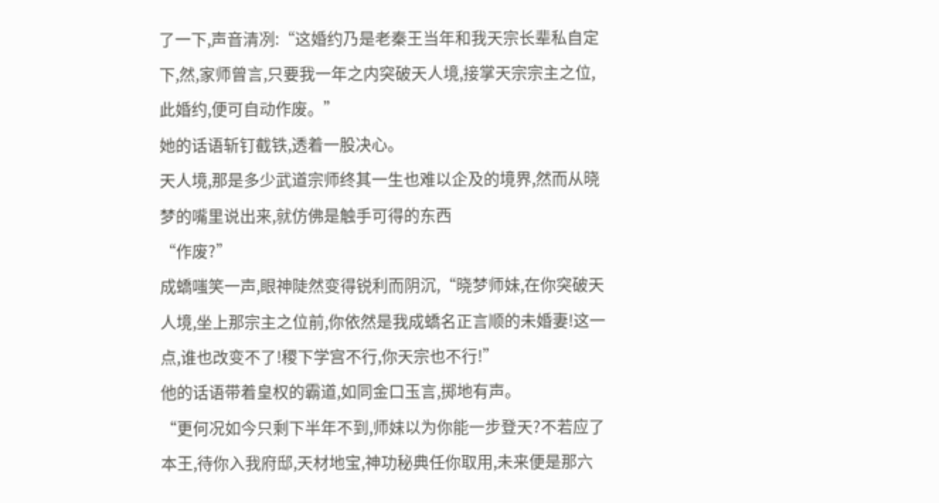了一下,声音清冽:“这婚约乃是老秦王当年和我天宗长辈私自定下,然,家师曾言,只要我一年之内突破天人境,接掌天宗宗主之位,此婚约,便可自动作废。”
她的话语斩钉截铁,透着一股决心。
天人境,那是多少武道宗师终其一生也难以企及的境界,然而从晓梦的嘴里说出来,就仿佛是触手可得的东西
“作废?”
成蟜嗤笑一声,眼神陡然变得锐利而阴沉,“晓梦师妹,在你突破天人境,坐上那宗主之位前,你依然是我成蟜名正言顺的未婚妻!这一点,谁也改变不了!稷下学宫不行,你天宗也不行!”
他的话语带着皇权的霸道,如同金口玉言,掷地有声。
“更何况如今只剩下半年不到,师妹以为你能一步登天?不若应了本王,待你入我府邸,天材地宝,神功秘典任你取用,未来便是那六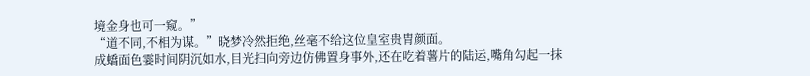境金身也可一窥。”
“道不同,不相为谋。”晓梦冷然拒绝,丝毫不给这位皇室贵胄颜面。
成蟜面色霎时间阴沉如水,目光扫向旁边仿佛置身事外,还在吃着薯片的陆运,嘴角勾起一抹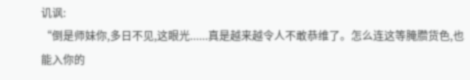讥讽:
“倒是师妹你,多日不见,这眼光......真是越来越令人不敢恭维了。怎么连这等腌臜货色,也能入你的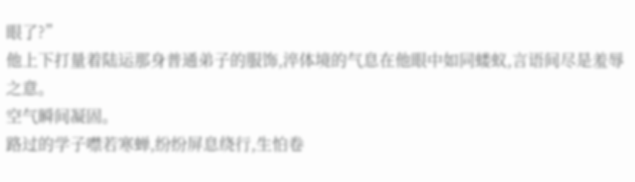眼了?”
他上下打量着陆运那身普通弟子的服饰,淬体境的气息在他眼中如同蝼蚁,言语间尽是羞辱之意。
空气瞬间凝固。
路过的学子噤若寒蝉,纷纷屏息绕行,生怕卷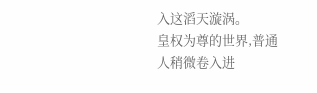入这滔天漩涡。
皇权为尊的世界,普通人稍微卷入进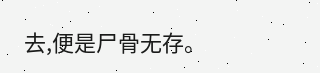去,便是尸骨无存。